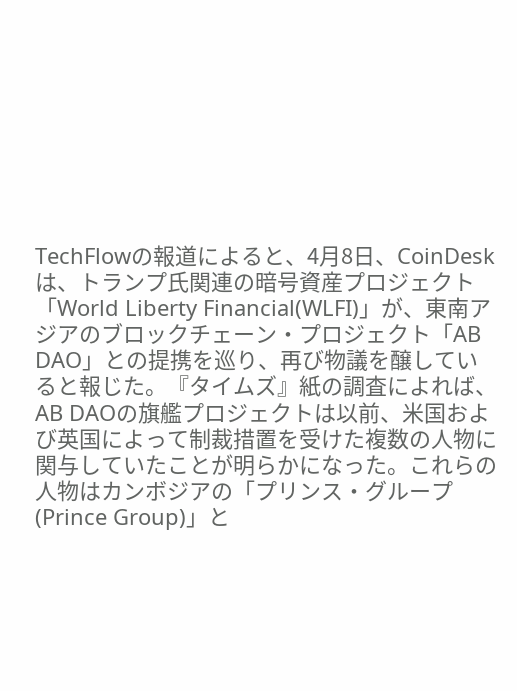TechFlowの報道によると、4月8日、CoinDeskは、トランプ氏関連の暗号資産プロジェクト「World Liberty Financial(WLFI)」が、東南アジアのブロックチェーン・プロジェクト「AB DAO」との提携を巡り、再び物議を醸していると報じた。『タイムズ』紙の調査によれば、AB DAOの旗艦プロジェクトは以前、米国および英国によって制裁措置を受けた複数の人物に関与していたことが明らかになった。これらの人物はカンボジアの「プリンス・グループ(Prince Group)」と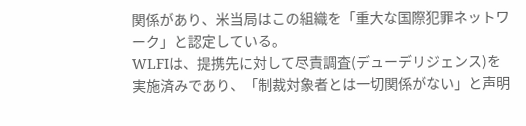関係があり、米当局はこの組織を「重大な国際犯罪ネットワーク」と認定している。
WLFIは、提携先に対して尽責調査(デューデリジェンス)を実施済みであり、「制裁対象者とは一切関係がない」と声明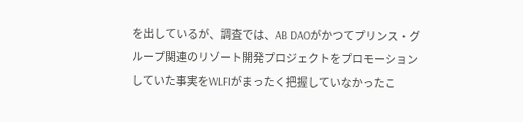を出しているが、調査では、AB DAOがかつてプリンス・グループ関連のリゾート開発プロジェクトをプロモーションしていた事実をWLFIがまったく把握していなかったこ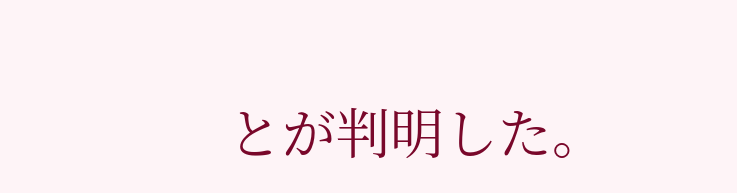とが判明した。